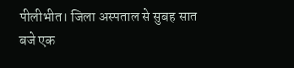पीलीभीत। जिला अस्पताल से सुबह सात बजे एक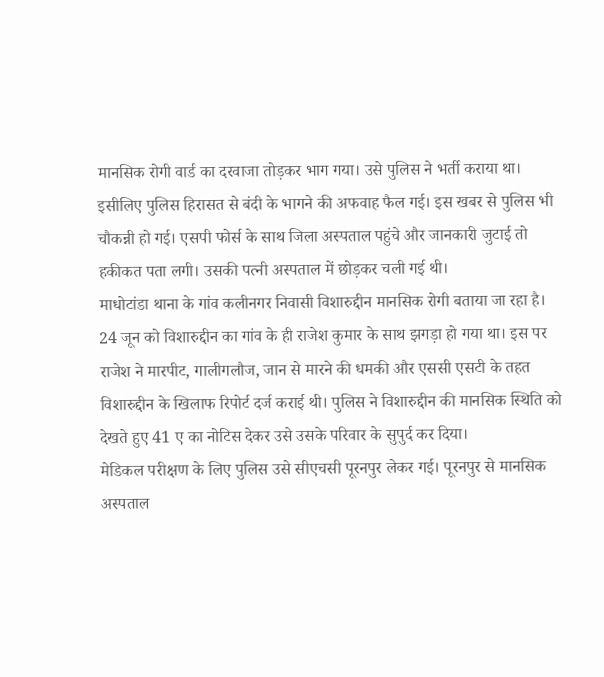मानसिक रोगी वार्ड का दरवाजा तोड़कर भाग गया। उसे पुलिस ने भर्ती कराया था। इसीलिए पुलिस हिरासत से बंदी के भागने की अफवाह फैल गई। इस खबर से पुलिस भी चौकन्नी हो गई। एसपी फोर्स के साथ जिला अस्पताल पहुंचे और जानकारी जुटाई तो हकीकत पता लगी। उसकी पत्नी अस्पताल में छोड़कर चली गई थी।
माधोटांडा थाना के गांव कलीनगर निवासी विशारुद्दीन मानसिक रोगी बताया जा रहा है। 24 जून को विशारुद्दीन का गांव के ही राजेश कुमार के साथ झगड़ा हो गया था। इस पर राजेश ने मारपीट, गालीगलौज, जान से मारने की धमकी और एससी एसटी के तहत विशारुद्दीन के खिलाफ रिपोर्ट दर्ज कराई थी। पुलिस ने विशारुद्दीन की मानसिक स्थिति को देखते हुए 41 ए का नोटिस देकर उसे उसके परिवार के सुपुर्द कर दिया।
मेडिकल परीक्षण के लिए पुलिस उसे सीएचसी पूरनपुर लेकर गई। पूरनपुर से मानसिक अस्पताल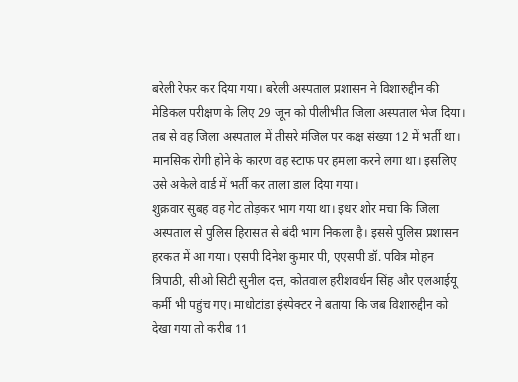बरेली रेफर कर दिया गया। बरेली अस्पताल प्रशासन ने विशारुद्दीन की मेडिकल परीक्षण के लिए 29 जून को पीलीभीत जिला अस्पताल भेज दिया। तब से वह जिला अस्पताल में तीसरे मंजिल पर कक्ष संख्या 12 में भर्ती था। मानसिक रोगी होने के कारण वह स्टाफ पर हमला करने लगा था। इसलिए उसे अकेले वार्ड में भर्ती कर ताला डाल दिया गया।
शुक्रवार सुबह वह गेट तोड़कर भाग गया था। इधर शोर मचा कि जिला अस्पताल से पुलिस हिरासत से बंदी भाग निकला है। इससे पुलिस प्रशासन हरकत में आ गया। एसपी दिनेश कुमार पी, एएसपी डॉ. पवित्र मोहन त्रिपाठी, सीओ सिटी सुनील दत्त, कोतवाल हरीशवर्धन सिंह और एलआईयू कर्मी भी पहुंच गए। माधोटांडा इंस्पेक्टर ने बताया कि जब विशारुद्दीन को देखा गया तो करीब 11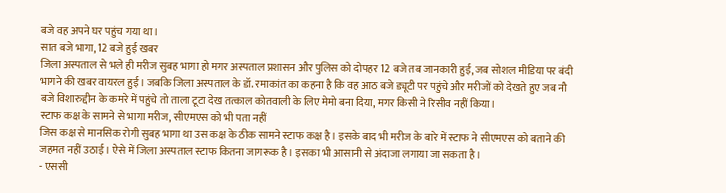बजे वह अपने घर पहुंच गया था।
सात बजे भागा, 12 बजे हुई खबर
जिला अस्पताल से भले ही मरीज सुबह भागा हो मगर अस्पताल प्रशासन और पुलिस को दोपहर 12 बजे तब जानकारी हुई, जब सोशल मीडिया पर बंदी भागने की खबर वायरल हुई। जबकि जिला अस्पताल के डॉ. रमाकांत का कहना है कि वह आठ बजे ड्यूटी पर पहुंचे और मरीजों को देखते हुए जब नौ बजे विशारुद्दीन के कमरे में पहुंचे तो ताला टूटा देख तत्काल कोतवाली के लिए मेमो बना दिया, मगर किसी ने रिसीव नहीं किया।
स्टाफ कक्ष के सामने से भागा मरीज, सीएमएस को भी पता नहीं
जिस कक्ष से मानसिक रोगी सुबह भागा था उस कक्ष के ठीक सामने स्टाफ कक्ष है। इसके बाद भी मरीज के बारे में स्टाफ ने सीएमएस को बताने की जहमत नहीं उठाई। ऐसे में जिला अस्पताल स्टाफ कितना जागरूक है। इसका भी आसानी से अंदाजा लगाया जा सकता है।
- एससी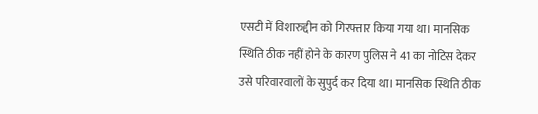एसटी में विशारुद्दीन को गिरफ्तार किया गया था। मानसिक स्थिति ठीक नहीं होने के कारण पुलिस ने 41 का नोटिस देकर उसे परिवारवालों के सुपुर्द कर दिया था। मानसिक स्थिति ठीक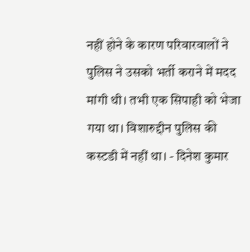नहीं होने के कारण परिवारवालों ने पुलिस ने उसको भर्ती कराने में मदद मांगी थी। तभी एक सिपाही को भेजा गया था। विशारुद्दीन पुलिस की कस्टडी में नहीं था। - दिनेश कुमार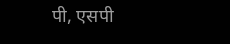पी, एसपी